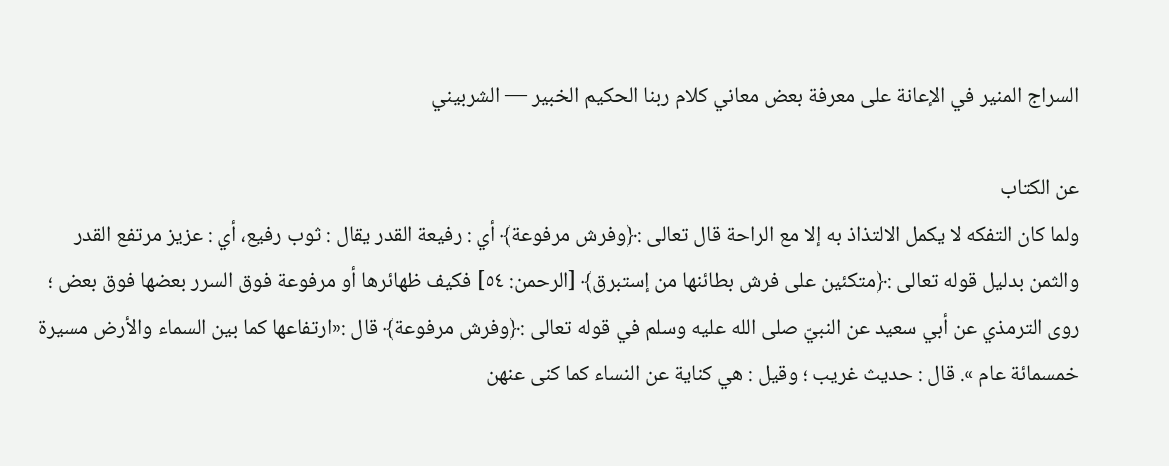السراج المنير في الإعانة على معرفة بعض معاني كلام ربنا الحكيم الخبير — الشربيني

عن الكتاب
ولما كان التفكه لا يكمل الالتذاذ به إلا مع الراحة قال تعالى :﴿وفرش مرفوعة﴾ أي : رفيعة القدر يقال : ثوب رفيع، أي : عزيز مرتفع القدر والثمن بدليل قوله تعالى :﴿متكئين على فرش بطائنها من إستبرق﴾ [الرحمن: ٥٤] فكيف ظهائرها أو مرفوعة فوق السرر بعضها فوق بعض ؛ روى الترمذي عن أبي سعيد عن النبيّ صلى الله عليه وسلم في قوله تعالى :﴿وفرش مرفوعة﴾ قال :«ارتفاعها كما بين السماء والأرض مسيرة خمسمائة عام ». قال : حديث غريب ؛ وقيل : هي كناية عن النساء كما كنى عنهن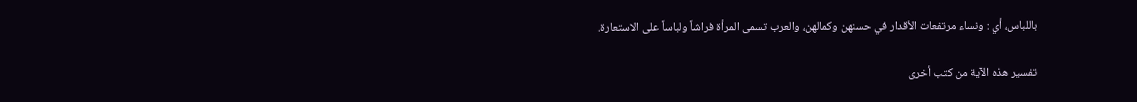باللباس، أي : ونساء مرتفعات الأقدار في حسنهن وكمالهن، والعرب تسمى المرأة فراشاً ولباساً على الاستعارة.

تفسير هذه الآية من كتب أخرى